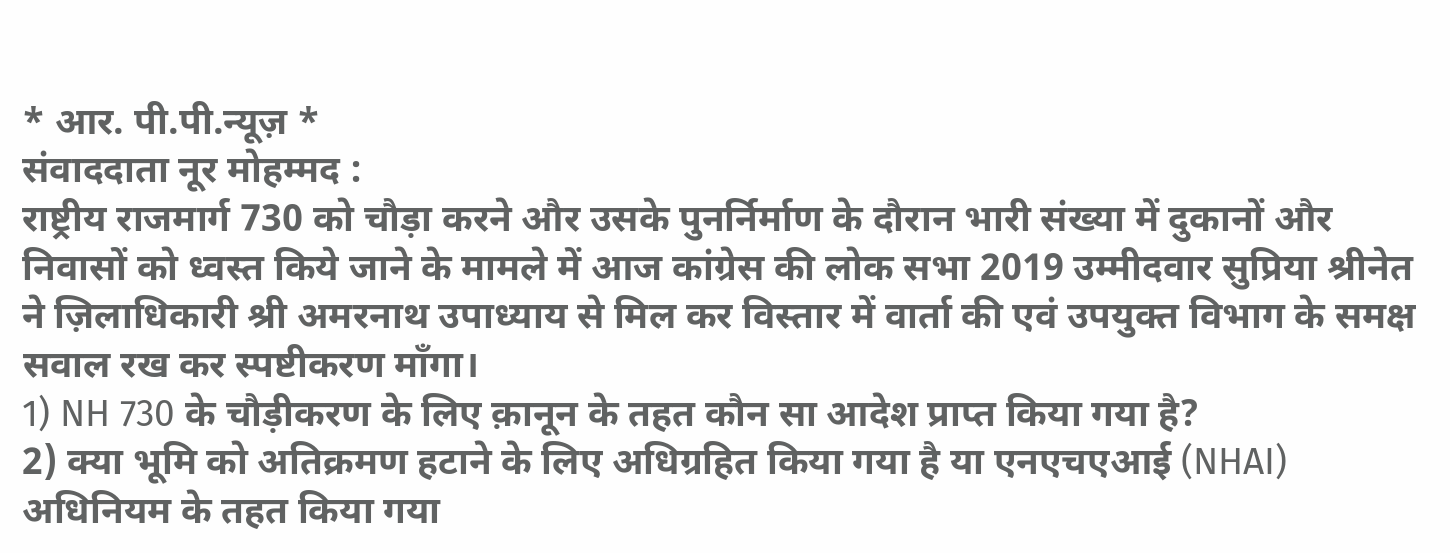* आर. पी.पी.न्यूज़ *
संवाददाता नूर मोहम्मद :
राष्ट्रीय राजमार्ग 730 को चौड़ा करने और उसके पुनर्निर्माण के दौरान भारी संख्या में दुकानों और निवासों को ध्वस्त किये जाने के मामले में आज कांग्रेस की लोक सभा 2019 उम्मीदवार सुप्रिया श्रीनेत ने ज़िलाधिकारी श्री अमरनाथ उपाध्याय से मिल कर विस्तार में वार्ता की एवं उपयुक्त विभाग के समक्ष सवाल रख कर स्पष्टीकरण माँगा।
1) NH 730 के चौड़ीकरण के लिए क़ानून के तहत कौन सा आदेश प्राप्त किया गया है?
2) क्या भूमि को अतिक्रमण हटाने के लिए अधिग्रहित किया गया है या एनएचएआई (NHAI) अधिनियम के तहत किया गया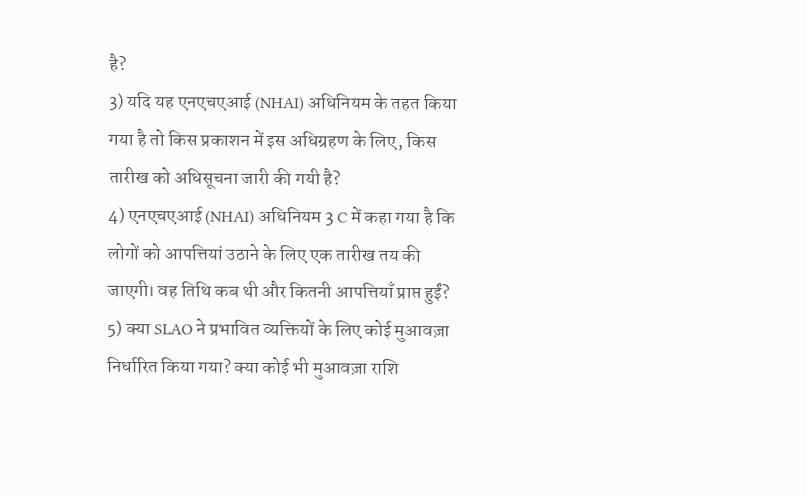है?
3) यदि यह एनएचएआई (NHAI) अधिनियम के तहत किया गया है तो किस प्रकाशन में इस अधिग्रहण के लिए, किस तारीख को अधिसूचना जारी की गयी है?
4) एनएचएआई (NHAI) अधिनियम 3 C में कहा गया है कि लोगों को आपत्तियां उठाने के लिए एक तारीख तय की जाएगी। वह तिथि कब थी और कितनी आपत्तियाँ प्राप्त हुईं?
5) क्या SLAO ने प्रभावित व्यक्तियों के लिए कोई मुआवज़ा निर्धारित किया गया? क्या कोई भी मुआवज़ा राशि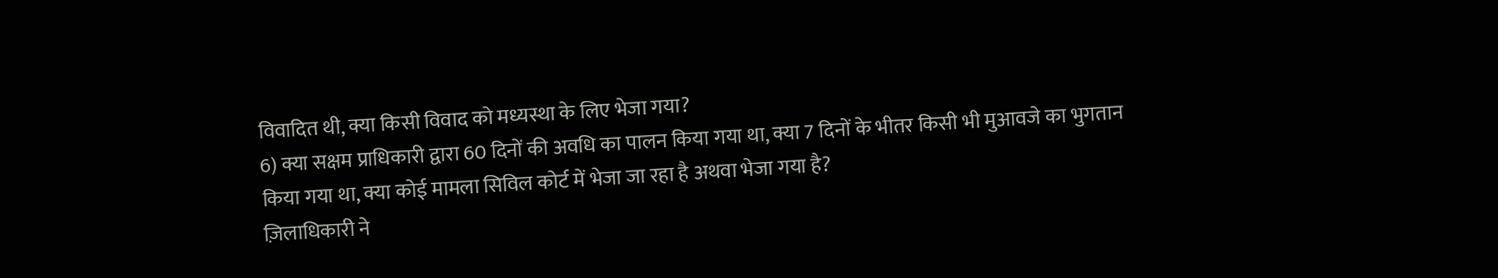विवादित थी, क्या किसी विवाद को मध्यस्था के लिए भेजा गया?
6) क्या सक्षम प्राधिकारी द्वारा 60 दिनों की अवधि का पालन किया गया था, क्या 7 दिनों के भीतर किसी भी मुआवजे का भुगतान किया गया था, क्या कोई मामला सिविल कोर्ट में भेजा जा रहा है अथवा भेजा गया है?
ज़िलाधिकारी ने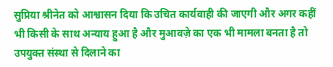सुप्रिया श्रीनेत को आश्वासन दिया कि उचित कार्यवाही की जाएगी और अगर कहीं भी किसी के साथ अन्याय हुआ है और मुआवज़े का एक भी मामला बनता है तो उपयुक्त संस्था से दिलाने का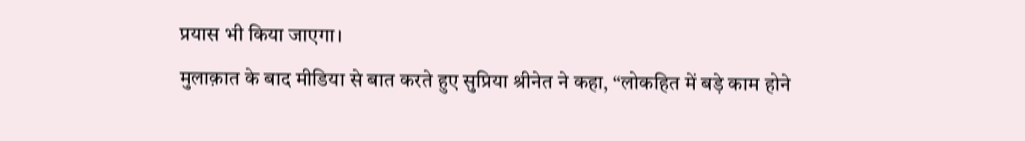प्रयास भी किया जाएगा।
मुलाक़ात के बाद मीडिया से बात करते हुए सुप्रिया श्रीनेत ने कहा, “लोकहित में बड़े काम होने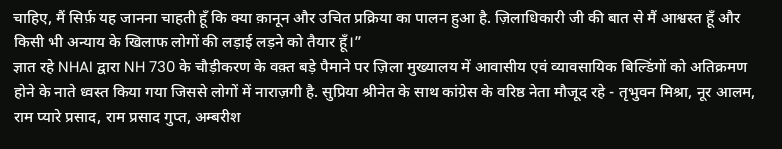चाहिए, मैं सिर्फ़ यह जानना चाहती हूँ कि क्या क़ानून और उचित प्रक्रिया का पालन हुआ है. ज़िलाधिकारी जी की बात से मैं आश्वस्त हूँ और किसी भी अन्याय के खिलाफ लोगों की लड़ाई लड़ने को तैयार हूँ।”
ज्ञात रहे NHAI द्वारा NH 730 के चौड़ीकरण के वक़्त बड़े पैमाने पर ज़िला मुख्यालय में आवासीय एवं व्यावसायिक बिल्डिंगों को अतिक्रमण होने के नाते ध्वस्त किया गया जिससे लोगों में नाराज़गी है. सुप्रिया श्रीनेत के साथ कांग्रेस के वरिष्ठ नेता मौजूद रहे - तृभुवन मिश्रा, नूर आलम, राम प्यारे प्रसाद, राम प्रसाद गुप्त, अम्बरीश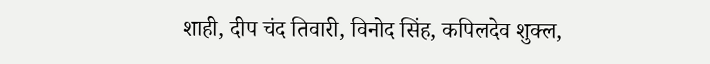शाही, दीप चंद तिवारी, विनोद सिंह, कपिलदेव शुक्ल,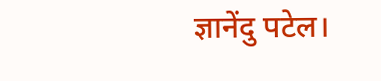ज्ञानेंदु पटेल।